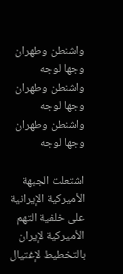واشنطن وطهران وجها لوجه
واشنطن وطهران وجها لوجه
واشنطن وطهران وجها لوجه

اشتعلت الجبهة الأميركية الإيرانية على خلفية التهم الأميركية لإيران بالتخطيط لإغتيال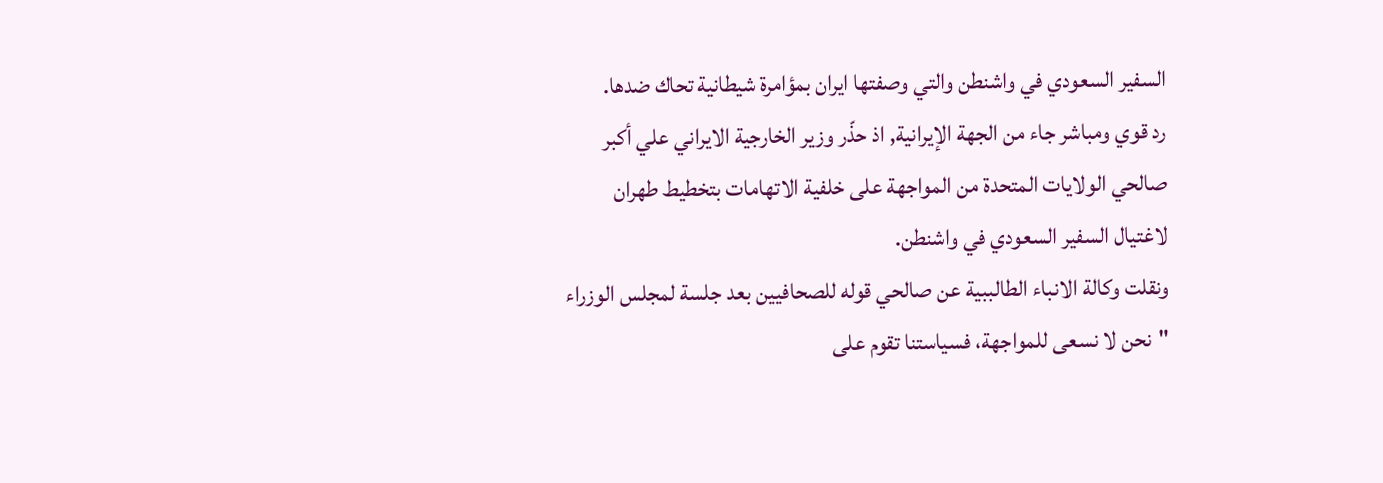السفير السعودي في واشنطن والتي وصفتها ايران بمؤامرة شيطانية تحاك ضدها.
رد قوي ومباشر جاء من الجهة الإيرانية, اذ حذّر وزير الخارجية الايراني علي أكبر صالحي الولايات المتحدة من المواجهة على خلفية الاتهامات بتخطيط طهران لاغتيال السفير السعودي في واشنطن.
ونقلت وكالة الانباء الطالببية عن صالحي قوله للصحافيين بعد جلسة لمجلس الوزراء "نحن لا نسعى للمواجهة، فسياستنا تقوم على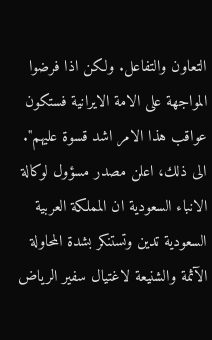التعاون والتفاعل. ولكن اذا فرضوا المواجهة على الامة الايرانية فستكون عواقب هذا الامر اشد قسوة عليهم".
الى ذلك، اعلن مصدر مسؤول لوكالة الانباء السعودية ان المملكة العربية السعودية تدين وتستنكر بشدة المحاولة الآثمة والشنيعة لاغتيال سفير الرياض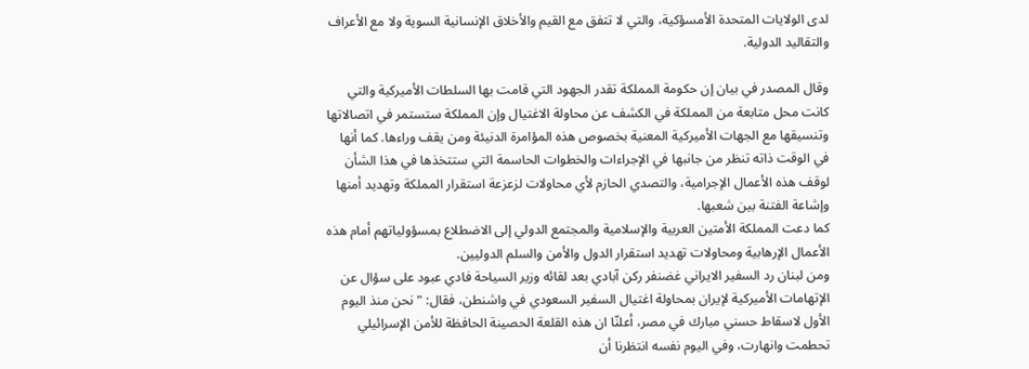لدى الولايات المتحدة الأمسؤكية، والتي لا تتفق مع القيم والأخلاق الإنسانية السوية ولا مع الأعراف والتقاليد الدولية.

وقال المصدر في بيان إن حكومة المملكة تقدر الجهود التي قامت بها السلطات الأميركية والتي كانت محل متابعة من المملكة في الكشف عن محاولة الاغتيال وإن المملكة ستستمر في اتصالاتها وتنسيقها مع الجهات الأميركية المعنية بخصوص هذه المؤامرة الدنيئة ومن يقف وراءها. كما أنها في الوقت ذاته تنظر من جانبها في الإجراءات والخطوات الحاسمة التي ستتخذها في هذا الشأن لوقف هذه الأعمال الإجرامية، والتصدي الحازم لأي محاولات لزعزعة استقرار المملكة وتهديد أمنها وإشاعة الفتنة بين شعبها.
كما دعت المملكة الأمتين العربية والإسلامية والمجتمع الدولي إلى الاضطلاع بمسؤولياتهم أمام هذه الأعمال الإرهابية ومحاولات تهديد استقرار الدول والأمن والسلم الدوليين.
ومن لبنان رد السفير الايراني غضنفر ركن آبادي بعد لقائه وزير السياحة فادي عبود على سؤال عن الإتهامات الأميركية لإيران بمحاولة اغتيال السفير السعودي في واشنطن، فقال: "نحن منذ اليوم الأول لاسقاط حسني مبارك في مصر، أعلنّا ان هذه القلعة الحصينة الحافظة للأمن الإسرائيلي تحطمت وانهارت، وفي اليوم نفسه انتظرنا أن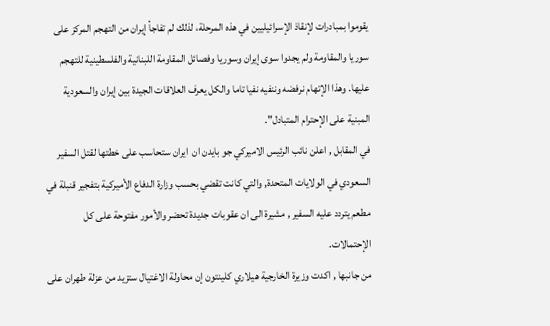يقوموا بمبادرات لإنقاذ الإسرائيليين في هذه المرحلة، لذلك لم تفاجأ إيران من التهجم المركز على سوريا والمقاومة ولم يجدوا سوى إيران وسوريا وفصائل المقاومة اللبنانية والفلسطينية للتهجم عليها. وهذا الإتهام نرفضه وننفيه نفيا تاما والكل يعرف العلاقات الجيدة بين إيران والسعودية المبنية على الإحترام المتبادل".
في المقابل , اعلن نائب الرئيس الاميركي جو بايدن ان  ايران ستحاسب على خطتها لقتل السفير السعودي في الولايات المتحدة, والتي كانت تقضي بحسب وزارة الدفاع الأميركية بتفجير قنبلة في مطعم يتردد عليه السفير , مشيرة الى ان عقوبات جديدة تحضر والأمور مفتوحة على كل الإحتمالات.
من جانبها , اكدت وزيرة الخارجية هيلاري كلينتون إن محاولة الاغتيال ستزيد من عزلة طهران على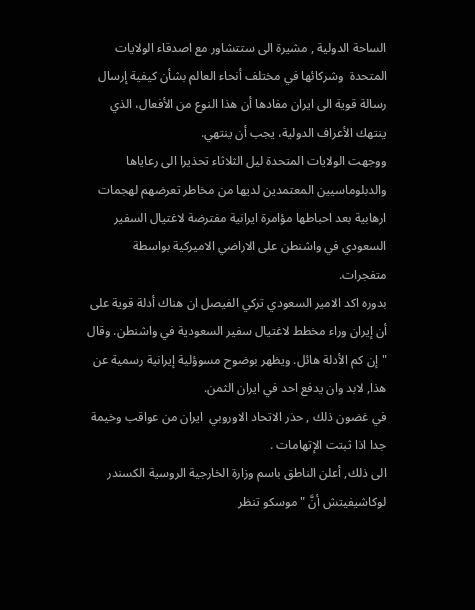الساحة الدولية , مشيرة الى ستتشاور مع اصدقاء الولايات المتحدة  وشركائها في مختلف أنحاء العالم بشأن كيفية إرسال رسالة قوية الى ايران مفادها أن هذا النوع من الأفعال، الذي ينتهك الأعراف الدولية، يجب أن ينتهي.
ووجهت الولايات المتحدة ليل الثلاثاء تحذيرا الى رعاياها والدبلوماسيين المعتمدين لديها من مخاطر تعرضهم لهجمات ارهابية بعد احباطها مؤامرة ايرانية مفترضة لاغتيال السفير السعودي في واشنطن على الاراضي الاميركية بواسطة متفجرات.
بدوره اكد الامير السعودي تركي الفيصل ان هناك أدلة قوية على أن إيران وراء مخطط لاغتيال سفير السعودية في واشنطن. وقال "إن كم الأدلة هائل. ويظهر بوضوح مسوؤلية إيرانية رسمية عن هذا, لابد وان يدفع احد في ايران الثمن.
في غضون ذلك , حذر الاتحاد الاوروبي  ايران من عواقب وخيمة جدا اذا ثبتت الإتهامات .
الى ذلك, أعلن الناطق باسم وزارة الخارجية الروسية الكسندر لوكاشيفيتش أنَّ "موسكو تنظر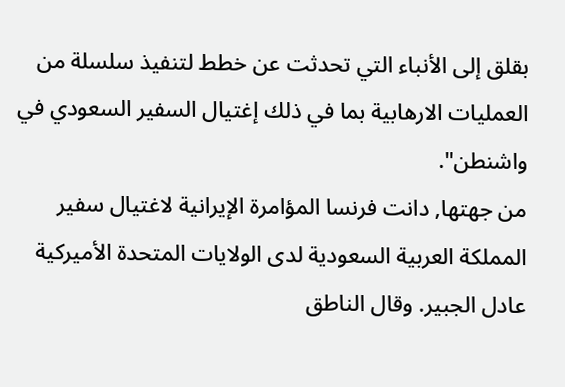بقلق إلى الأنباء التي تحدثت عن خطط لتنفيذ سلسلة من العمليات الارهابية بما في ذلك إغتيال السفير السعودي في واشنطن".
من جهتها, دانت فرنسا المؤامرة الإيرانية لاغتيال سفير المملكة العربية السعودية لدى الولايات المتحدة الأميركية عادل الجبير. وقال الناطق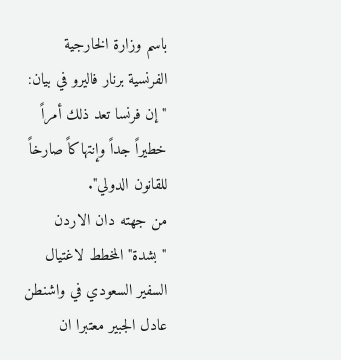باسم وزارة الخارجية الفرنسية برنار فاليرو في بيان: " إن فرنسا تعد ذلك أمراً خطيراً جداً وإنتهاكاً صارخاً للقانون الدولي".
من جهته دان الاردن "بشدة" المخطط لاغتيال السفير السعودي في واشنطن عادل الجبير معتبرا ان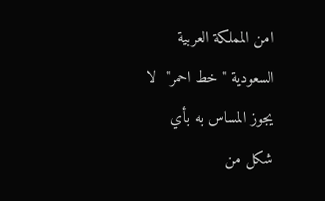امن المملكة العربية السعودية "خط احمر"  لا يجوز المساس به بأي شكل من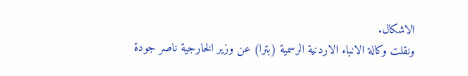الاشكال.
ونقلت وكالة الانباء الاردنية الرسمية (بترا) عن وزير الخارجية ناصر جودة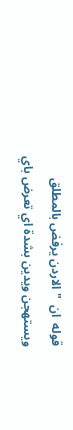قوله  ان  "الاردن يرفض بالمطلق ويستهجن ويدين بشدة اي تعرض باي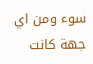سوء ومن اي جهة كانت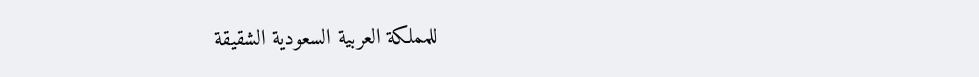للمملكة العربية السعودية الشقيقة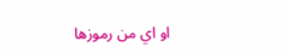او اي من رموزها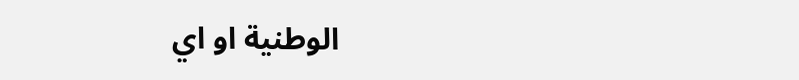الوطنية او اي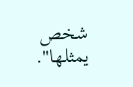شخص يمثلها".